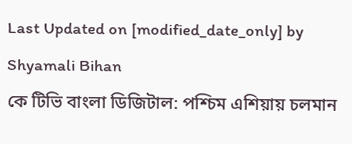Last Updated on [modified_date_only] by Shyamali Bihan
কে টিভি বাংলা ডিজিটাল: পশ্চিম এশিয়ায় চলমান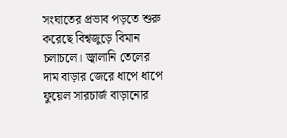সংঘাতের প্রভাব পড়তে শুরু করেছে বিশ্বজুড়ে বিমান চলাচলে। জ্বালানি তেলের দাম বাড়ার জেরে ধাপে ধাপে ফুয়েল সারচার্জ বাড়ানোর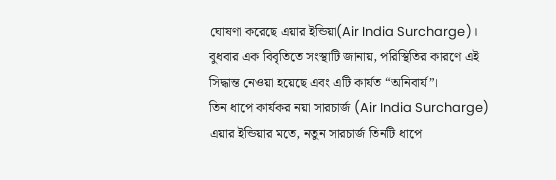ঘোষণা করেছে এয়ার ইন্ডিয়া(Air India Surcharge)। বুধবার এক বিবৃতিতে সংস্থাটি জানায়, পরিস্থিতির কারণে এই সিদ্ধান্ত নেওয়া হয়েছে এবং এটি কার্যত “অনিবার্য”।
তিন ধাপে কার্যকর নয়া সারচার্জ (Air India Surcharge)
এয়ার ইন্ডিয়ার মতে, নতুন সারচার্জ তিনটি ধাপে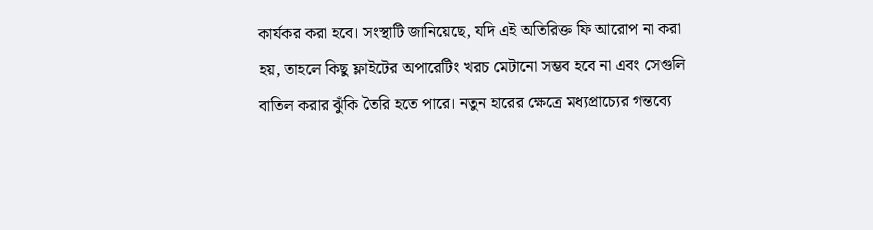কার্যকর করা হবে। সংস্থাটি জানিয়েছে, যদি এই অতিরিক্ত ফি আরোপ না করা হয়, তাহলে কিছু ফ্লাইটের অপারেটিং খরচ মেটানো সম্ভব হবে না এবং সেগুলি বাতিল করার ঝুঁকি তৈরি হতে পারে। নতুন হারের ক্ষেত্রে মধ্যপ্রাচ্যের গন্তব্যে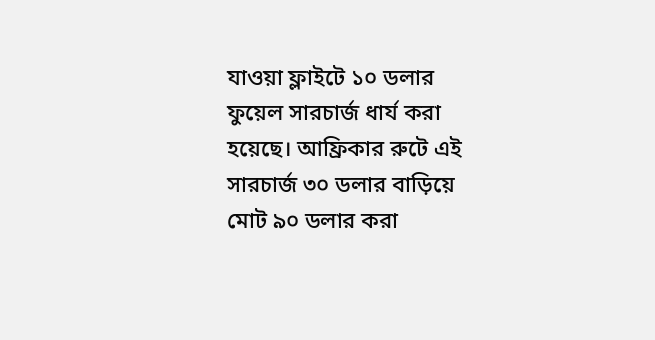যাওয়া ফ্লাইটে ১০ ডলার ফুয়েল সারচার্জ ধার্য করা হয়েছে। আফ্রিকার রুটে এই সারচার্জ ৩০ ডলার বাড়িয়ে মোট ৯০ ডলার করা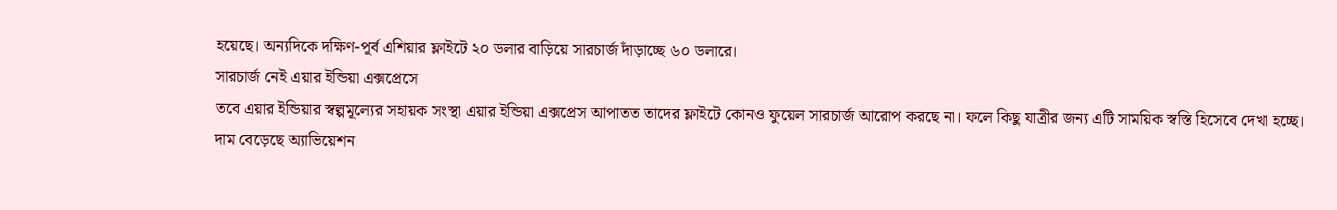হয়েছে। অন্যদিকে দক্ষিণ-পূর্ব এশিয়ার ফ্লাইটে ২০ ডলার বাড়িয়ে সারচার্জ দাঁড়াচ্ছে ৬০ ডলারে।
সারচার্জ নেই এয়ার ইন্ডিয়া এক্সপ্রেসে
তবে এয়ার ইন্ডিয়ার স্বল্পমূল্যের সহায়ক সংস্থা এয়ার ইন্ডিয়া এক্সপ্রেস আপাতত তাদের ফ্লাইটে কোনও ফুয়েল সারচার্জ আরোপ করছে না। ফলে কিছু যাত্রীর জন্য এটি সাময়িক স্বস্তি হিসেবে দেখা হচ্ছে।
দাম বেড়েছে অ্যাভিয়েশন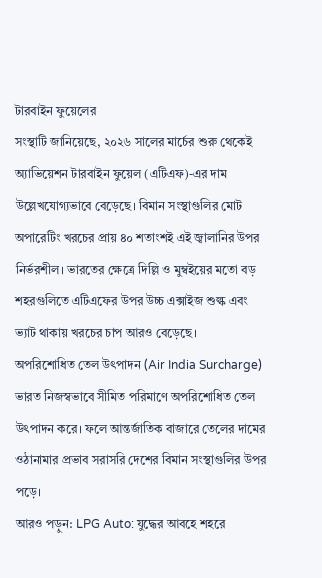টারবাইন ফুয়েলের
সংস্থাটি জানিয়েছে, ২০২৬ সালের মার্চের শুরু থেকেই অ্যাভিয়েশন টারবাইন ফুয়েল (এটিএফ)-এর দাম উল্লেখযোগ্যভাবে বেড়েছে। বিমান সংস্থাগুলির মোট অপারেটিং খরচের প্রায় ৪০ শতাংশই এই জ্বালানির উপর নির্ভরশীল। ভারতের ক্ষেত্রে দিল্লি ও মুম্বইয়ের মতো বড় শহরগুলিতে এটিএফের উপর উচ্চ এক্সাইজ শুল্ক এবং ভ্যাট থাকায় খরচের চাপ আরও বেড়েছে।
অপরিশোধিত তেল উৎপাদন (Air India Surcharge)
ভারত নিজস্বভাবে সীমিত পরিমাণে অপরিশোধিত তেল উৎপাদন করে। ফলে আন্তর্জাতিক বাজারে তেলের দামের ওঠানামার প্রভাব সরাসরি দেশের বিমান সংস্থাগুলির উপর পড়ে।
আরও পড়ুন: LPG Auto: যুদ্ধের আবহে শহরে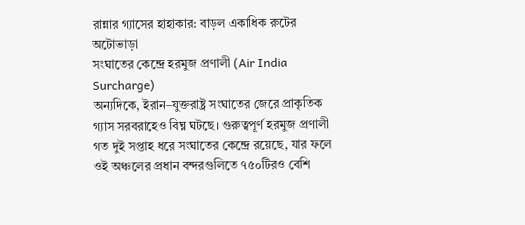রান্নার গ্যাসের হাহাকার: বাড়ল একাধিক রুটের অটোভাড়া
সংঘাতের কেন্দ্রে হরমুজ প্রণালী (Air India Surcharge)
অন্যদিকে, ইরান–যুক্তরাষ্ট্র সংঘাতের জেরে প্রাকৃতিক গ্যাস সরবরাহেও বিঘ্ন ঘটছে। গুরুত্বপূর্ণ হরমুজ প্রণালী গত দুই সপ্তাহ ধরে সংঘাতের কেন্দ্রে রয়েছে, যার ফলে ওই অঞ্চলের প্রধান বন্দরগুলিতে ৭৫০টিরও বেশি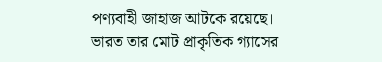পণ্যবাহী জাহাজ আটকে রয়েছে। ভারত তার মোট প্রাকৃতিক গ্যাসের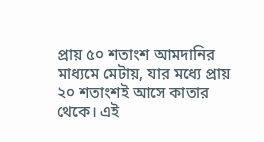প্রায় ৫০ শতাংশ আমদানির মাধ্যমে মেটায়, যার মধ্যে প্রায় ২০ শতাংশই আসে কাতার থেকে। এই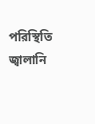পরিস্থিতি জ্বালানি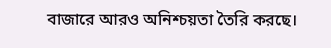বাজারে আরও অনিশ্চয়তা তৈরি করছে।